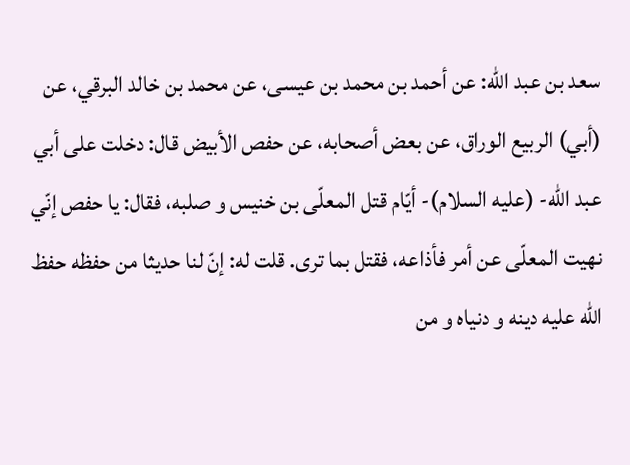سعد بن عبد اللّه: عن أحمد بن محمد بن عيسى، عن محمد بن خالد البرقي، عن (أبي) الربيع الوراق، عن بعض أصحابه، عن حفص الأبيض قال: دخلت على أبي عبد اللّه- (عليه السلام)- أيّام قتل المعلّى بن خنيس و صلبه، فقال: يا حفص إنّي نهيت المعلّى عن أمر فأذاعه، فقتل بما ترى. قلت له: إنّ لنا حديثا من حفظه حفظ اللّه عليه دينه و دنياه و من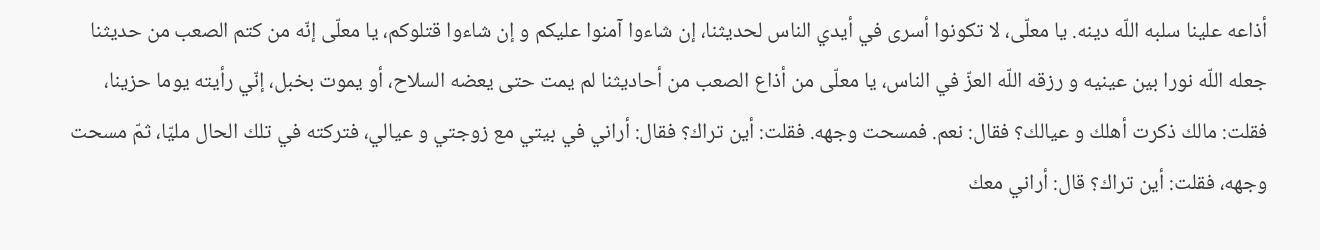أذاعه علينا سلبه اللّه دينه. يا معلّى، لا تكونوا أسرى في أيدي الناس لحديثنا، إن شاءوا آمنوا عليكم و إن شاءوا قتلوكم، يا معلّى إنّه من كتم الصعب من حديثنا جعله اللّه نورا بين عينيه و رزقه اللّه العزّ في الناس، يا معلّى من أذاع الصعب من أحاديثنا لم يمت حتى يعضه السلاح، أو يموت بخبل، إنّي رأيته يوما حزينا، فقلت: مالك ذكرت أهلك و عيالك؟ فقال: نعم. فمسحت وجهه. فقلت: أين تراك؟ فقال: أراني في بيتي مع زوجتي و عيالي، فتركته في تلك الحال مليّا، ثمّ مسحت وجهه، فقلت: أين تراك؟ قال: أراني معك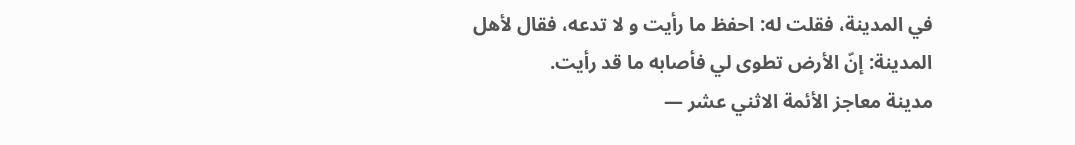في المدينة، فقلت له: احفظ ما رأيت و لا تدعه، فقال لأهل المدينة: إنّ الأرض تطوى لي فأصابه ما قد رأيت.
مدينة معاجز الأئمة الاثني عشر —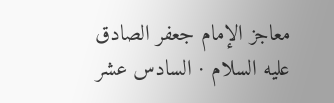معاجز الإمام جعفر الصادق عليه السلام · السادس عشر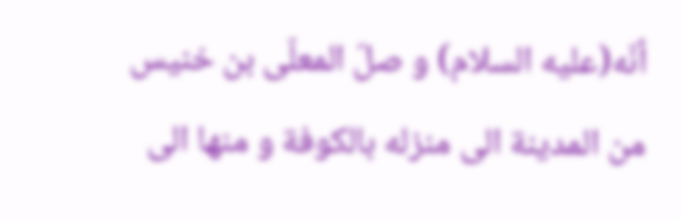أنّه(عليه السلام) و صلّ المعلّى بن خنيس من المدينة الى منزله بالكوفة و منها الى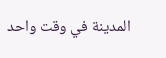المدينة في وقت واحد